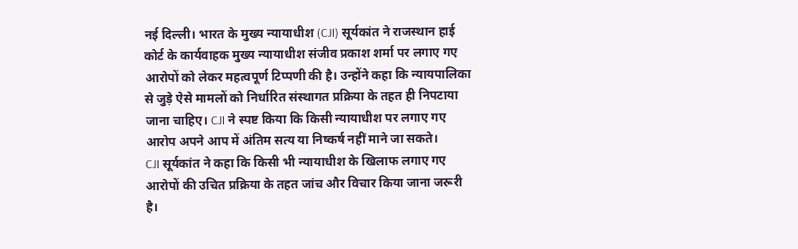नई दिल्ली। भारत के मुख्य न्यायाधीश (CJI) सूर्यकांत ने राजस्थान हाई कोर्ट के कार्यवाहक मुख्य न्यायाधीश संजीव प्रकाश शर्मा पर लगाए गए आरोपों को लेकर महत्वपूर्ण टिप्पणी की है। उन्होंने कहा कि न्यायपालिका से जुड़े ऐसे मामलों को निर्धारित संस्थागत प्रक्रिया के तहत ही निपटाया जाना चाहिए। CJI ने स्पष्ट किया कि किसी न्यायाधीश पर लगाए गए आरोप अपने आप में अंतिम सत्य या निष्कर्ष नहीं माने जा सकते।
CJI सूर्यकांत ने कहा कि किसी भी न्यायाधीश के खिलाफ लगाए गए आरोपों की उचित प्रक्रिया के तहत जांच और विचार किया जाना जरूरी है।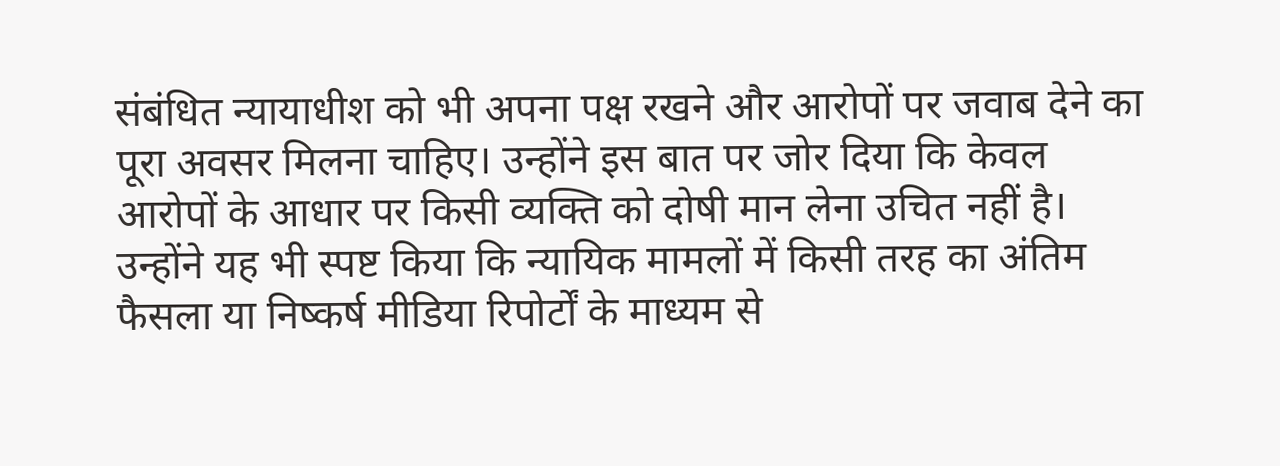संबंधित न्यायाधीश को भी अपना पक्ष रखने और आरोपों पर जवाब देने का पूरा अवसर मिलना चाहिए। उन्होंने इस बात पर जोर दिया कि केवल आरोपों के आधार पर किसी व्यक्ति को दोषी मान लेना उचित नहीं है।
उन्होंने यह भी स्पष्ट किया कि न्यायिक मामलों में किसी तरह का अंतिम फैसला या निष्कर्ष मीडिया रिपोर्टों के माध्यम से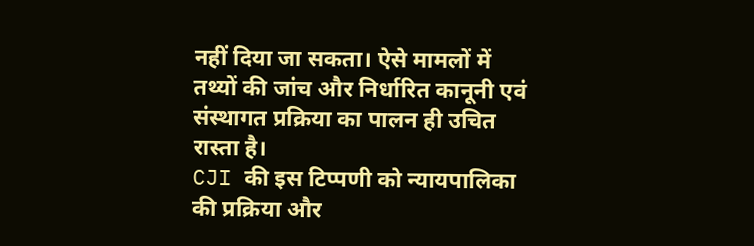नहीं दिया जा सकता। ऐसे मामलों में तथ्यों की जांच और निर्धारित कानूनी एवं संस्थागत प्रक्रिया का पालन ही उचित रास्ता है।
CJI की इस टिप्पणी को न्यायपालिका की प्रक्रिया और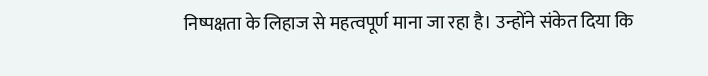निष्पक्षता के लिहाज से महत्वपूर्ण माना जा रहा है। उन्होंने संकेत दिया कि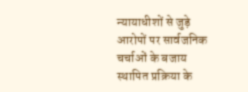न्यायाधीशों से जुड़े आरोपों पर सार्वजनिक चर्चाओं के बजाय स्थापित प्रक्रिया के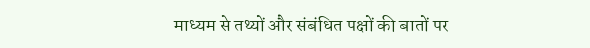माध्यम से तथ्यों और संबंधित पक्षों की बातों पर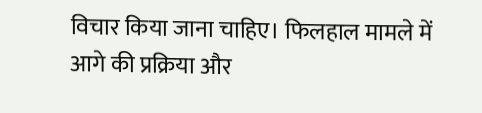विचार किया जाना चाहिए। फिलहाल मामले में आगे की प्रक्रिया और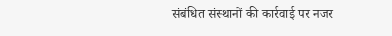संबंधित संस्थानों की कार्रवाई पर नजर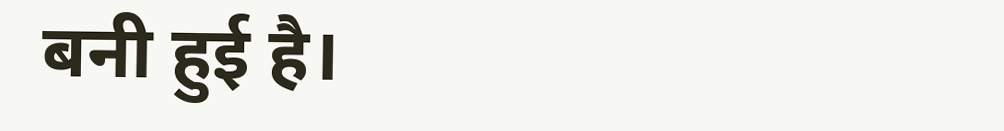बनी हुई है।